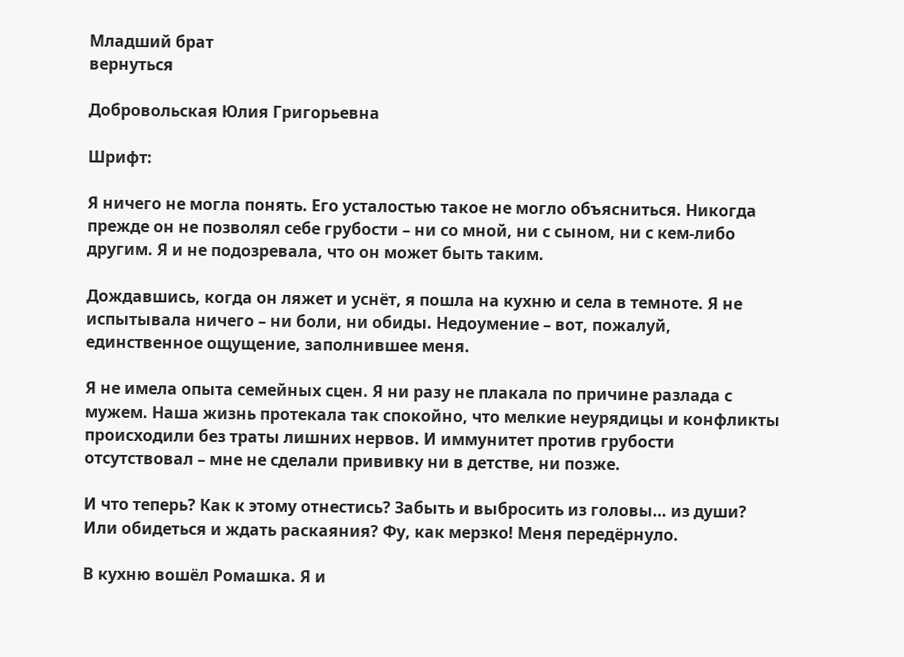Младший брат
вернуться

Добровольская Юлия Григорьевна

Шрифт:

Я ничего не могла понять. Его усталостью такое не могло объясниться. Никогда прежде он не позволял себе грубости – ни со мной, ни с сыном, ни с кем-либо другим. Я и не подозревала, что он может быть таким.

Дождавшись, когда он ляжет и уснёт, я пошла на кухню и села в темноте. Я не испытывала ничего – ни боли, ни обиды. Недоумение – вот, пожалуй, единственное ощущение, заполнившее меня.

Я не имела опыта семейных сцен. Я ни разу не плакала по причине разлада с мужем. Наша жизнь протекала так спокойно, что мелкие неурядицы и конфликты происходили без траты лишних нервов. И иммунитет против грубости отсутствовал – мне не сделали прививку ни в детстве, ни позже.

И что теперь? Как к этому отнестись? Забыть и выбросить из головы… из души? Или обидеться и ждать раскаяния? Фу, как мерзко! Меня передёрнуло.

В кухню вошёл Ромашка. Я и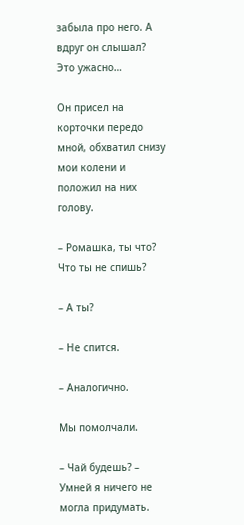забыла про него. А вдруг он слышал? Это ужасно…

Он присел на корточки передо мной, обхватил снизу мои колени и положил на них голову.

– Ромашка, ты что? Что ты не спишь?

– А ты?

– Не спится.

– Аналогично.

Мы помолчали.

– Чай будешь? – Умней я ничего не могла придумать.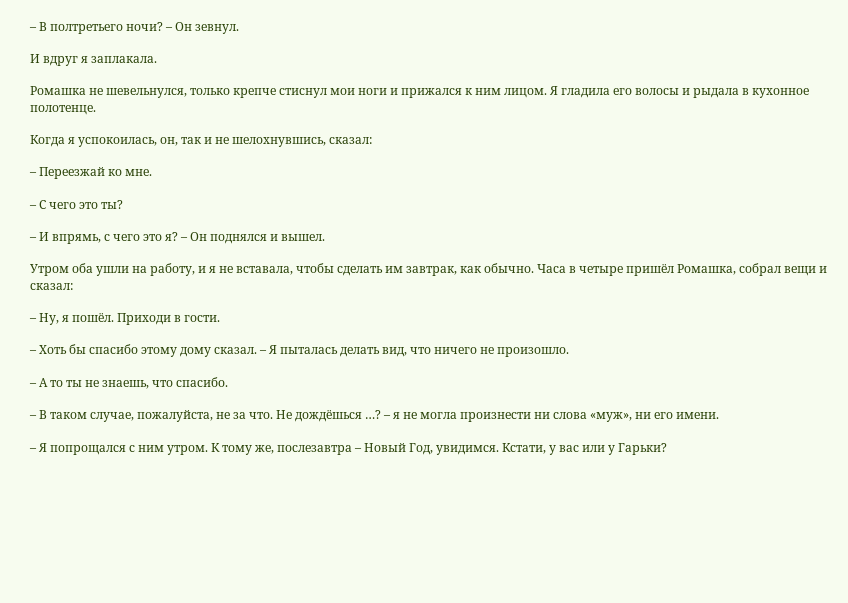– В полтретьего ночи? – Он зевнул.

И вдруг я заплакала.

Ромашка не шевельнулся, только крепче стиснул мои ноги и прижался к ним лицом. Я гладила его волосы и рыдала в кухонное полотенце.

Когда я успокоилась, он, так и не шелохнувшись, сказал:

– Переезжай ко мне.

– С чего это ты?

– И впрямь, с чего это я? – Он поднялся и вышел.

Утром оба ушли на работу, и я не вставала, чтобы сделать им завтрак, как обычно. Часа в четыре пришёл Ромашка, собрал вещи и сказал:

– Ну, я пошёл. Приходи в гости.

– Хоть бы спасибо этому дому сказал. – Я пыталась делать вид, что ничего не произошло.

– А то ты не знаешь, что спасибо.

– В таком случае, пожалуйста, не за что. Не дождёшься …? – я не могла произнести ни слова «муж», ни его имени.

– Я попрощался с ним утром. К тому же, послезавтра – Новый Год, увидимся. Кстати, у вас или у Гарьки?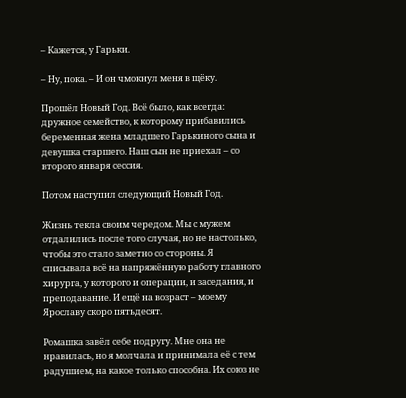– Кажется, у Гарьки.

– Ну, пока. – И он чмокнул меня в щёку.

Прошёл Новый Год. Всё было, как всегда: дружное семейство, к которому прибавились беременная жена младшего Гарькиного сына и девушка старшего. Наш сын не приехал – со второго января сессия.

Потом наступил следующий Новый Год.

Жизнь текла своим чередом. Мы с мужем отдалились после того случая, но не настолько, чтобы это стало заметно со стороны. Я списывала всё на напряжённую работу главного хирурга, у которого и операции, и заседания, и преподавание. И ещё на возраст – моему Ярославу скоро пятьдесят.

Ромашка завёл себе подругу. Мне она не нравилась, но я молчала и принимала её с тем радушием, на какое только способна. Их союз не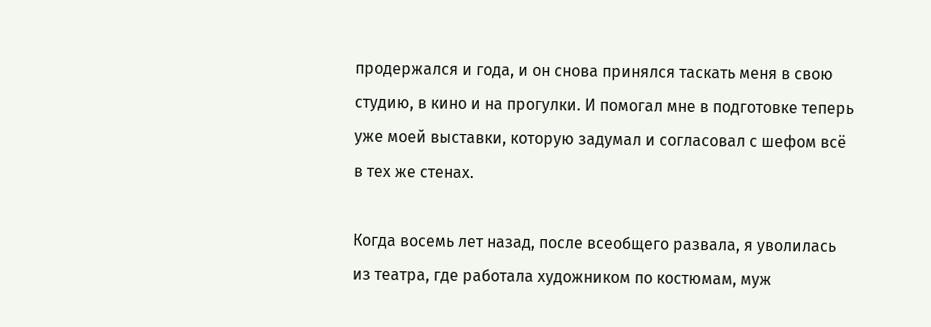продержался и года, и он снова принялся таскать меня в свою студию, в кино и на прогулки. И помогал мне в подготовке теперь уже моей выставки, которую задумал и согласовал с шефом всё в тех же стенах.

Когда восемь лет назад, после всеобщего развала, я уволилась из театра, где работала художником по костюмам, муж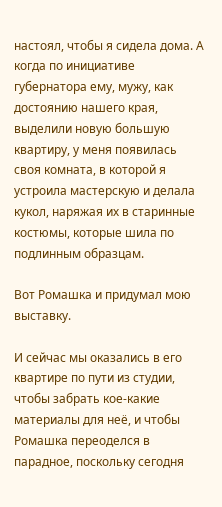настоял, чтобы я сидела дома. А когда по инициативе губернатора ему, мужу, как достоянию нашего края, выделили новую большую квартиру, у меня появилась своя комната, в которой я устроила мастерскую и делала кукол, наряжая их в старинные костюмы, которые шила по подлинным образцам.

Вот Ромашка и придумал мою выставку.

И сейчас мы оказались в его квартире по пути из студии, чтобы забрать кое-какие материалы для неё, и чтобы Ромашка переоделся в парадное, поскольку сегодня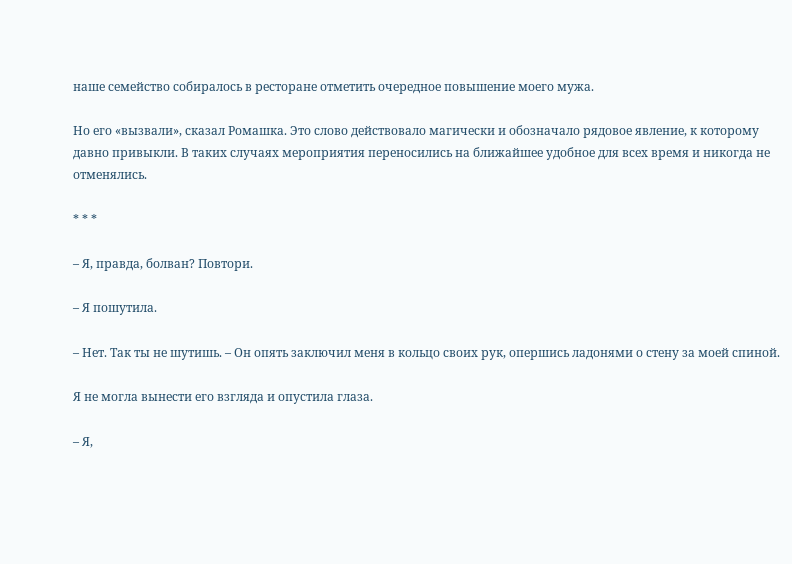наше семейство собиралось в ресторане отметить очередное повышение моего мужа.

Но его «вызвали», сказал Ромашка. Это слово действовало магически и обозначало рядовое явление, к которому давно привыкли. В таких случаях мероприятия переносились на ближайшее удобное для всех время и никогда не отменялись.

* * *

– Я, правда, болван? Повтори.

– Я пошутила.

– Нет. Так ты не шутишь. – Он опять заключил меня в кольцо своих рук, опершись ладонями о стену за моей спиной.

Я не могла вынести его взгляда и опустила глаза.

– Я,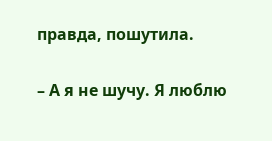правда, пошутила.

– А я не шучу. Я люблю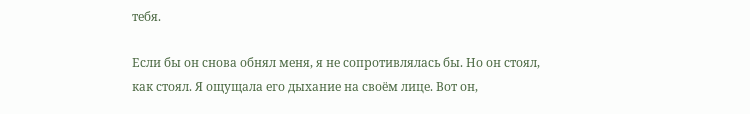тебя.

Если бы он снова обнял меня, я не сопротивлялась бы. Но он стоял, как стоял. Я ощущала его дыхание на своём лице. Вот он,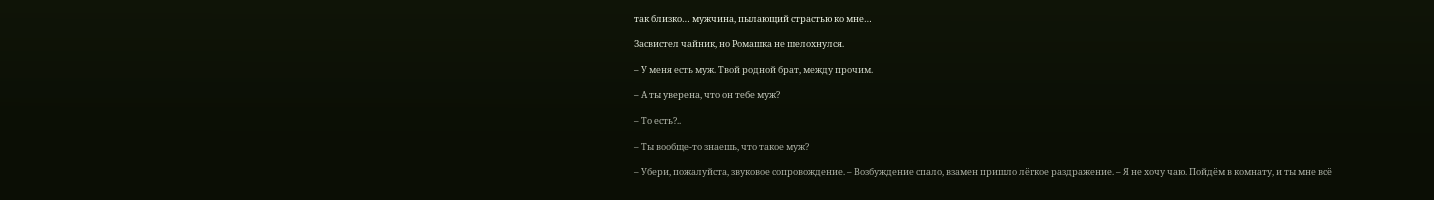так близко… мужчина, пылающий страстью ко мне…

Засвистел чайник, но Ромашка не шелохнулся.

– У меня есть муж. Твой родной брат, между прочим.

– А ты уверена, что он тебе муж?

– То есть?..

– Ты вообще-то знаешь, что такое муж?

– Убери, пожалуйста, звуковое сопровождение. – Возбуждение спало, взамен пришло лёгкое раздражение. – Я не хочу чаю. Пойдём в комнату, и ты мне всё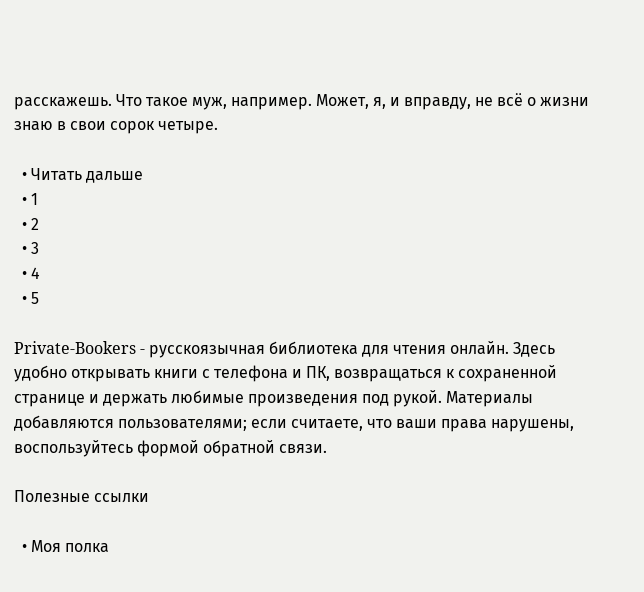расскажешь. Что такое муж, например. Может, я, и вправду, не всё о жизни знаю в свои сорок четыре.

  • Читать дальше
  • 1
  • 2
  • 3
  • 4
  • 5

Private-Bookers - русскоязычная библиотека для чтения онлайн. Здесь удобно открывать книги с телефона и ПК, возвращаться к сохраненной странице и держать любимые произведения под рукой. Материалы добавляются пользователями; если считаете, что ваши права нарушены, воспользуйтесь формой обратной связи.

Полезные ссылки

  • Моя полка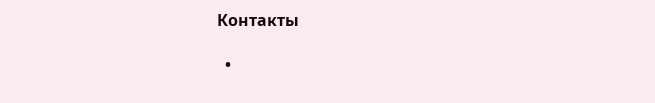Контакты

  •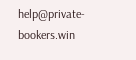help@private-bookers.win